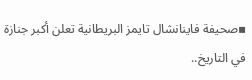▪صحيفة فاينانشال تايمز البريطانية تعلن أكبر جنازة في التاريخ..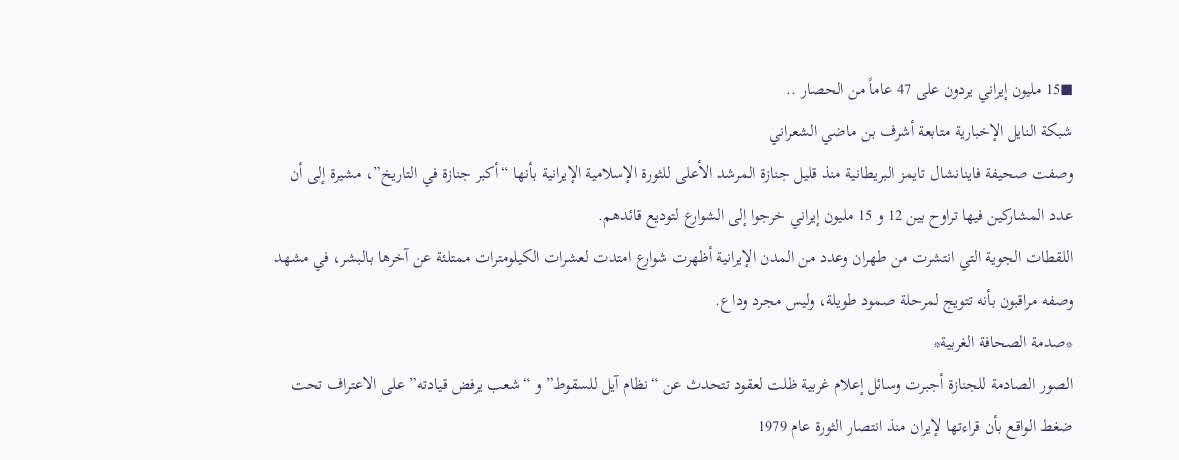◼15 مليون إيراني يردون على 47 عاماً من الحصار ..
شبكة النايل الإخبارية متابعة أشرف بن ماضي الشعراني
وصفت صحيفة فاينانشال تايمز البريطانية منذ قليل جنازة المرشد الأعلى للثورة الإسلامية الإيرانية بأنها “أكبر جنازة في التاريخ”، مشيرة إلى أن عدد المشاركين فيها تراوح بين 12 و 15 مليون إيراني خرجوا إلى الشوارع لتوديع قائدهم.
اللقطات الجوية التي انتشرت من طهران وعدد من المدن الإيرانية أظهرت شوارع امتدت لعشرات الكيلومترات ممتلئة عن آخرها بالبشر، في مشهد وصفه مراقبون بأنه تتويج لمرحلة صمود طويلة، وليس مجرد وداع.
*صدمة الصحافة الغربية*
الصور الصادمة للجنازة أجبرت وسائل إعلام غربية ظلت لعقود تتحدث عن “نظام آيل للسقوط” و “شعب يرفض قيادته” على الاعتراف تحت ضغط الواقع بأن قراءتها لإيران منذ انتصار الثورة عام 1979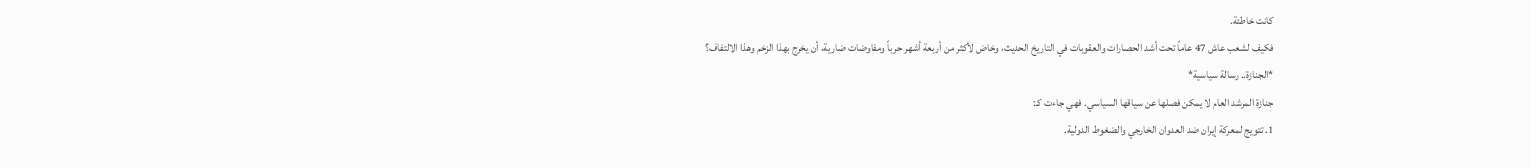كانت خاطئة.
فكيف لشعب عاش 47 عاماً تحت أشد الحصارات والعقوبات في التاريخ الحديث، وخاض لأكثر من أربعة أشهر حرباً ومفاوضات ضارية، أن يخرج بهذا الزخم وهذا الالتفاف؟
*الجنازة.. رسالة سياسية*
جنازة المرشد العام لا يمكن فصلها عن سياقها السياسي. فهي جاءت كـ:
1. تتويج لمعركة إيران ضد العدوان الخارجي والضغوط الدولية.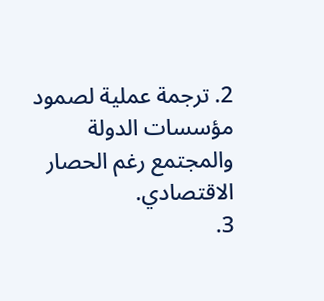2. ترجمة عملية لصمود مؤسسات الدولة والمجتمع رغم الحصار الاقتصادي.
3.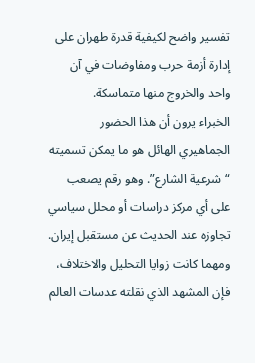تفسير واضح لكيفية قدرة طهران على إدارة أزمة حرب ومفاوضات في آن واحد والخروج منها متماسكة.
الخبراء يرون أن هذا الحضور الجماهيري الهائل هو ما يمكن تسميته “شرعية الشارع”. وهو رقم يصعب على أي مركز دراسات أو محلل سياسي تجاوزه عند الحديث عن مستقبل إيران.
ومهما كانت زوايا التحليل والاختلاف، فإن المشهد الذي نقلته عدسات العالم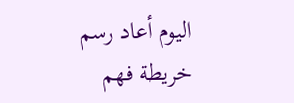اليوم أعاد رسم خريطة فهم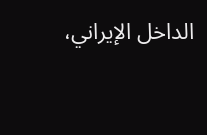الداخل الإيراني،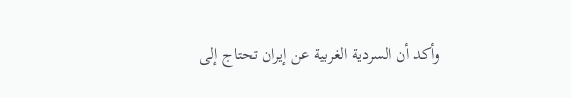وأكد أن السردية الغربية عن إيران تحتاج إلى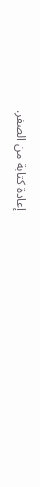إعادة كتابة من الصفر.